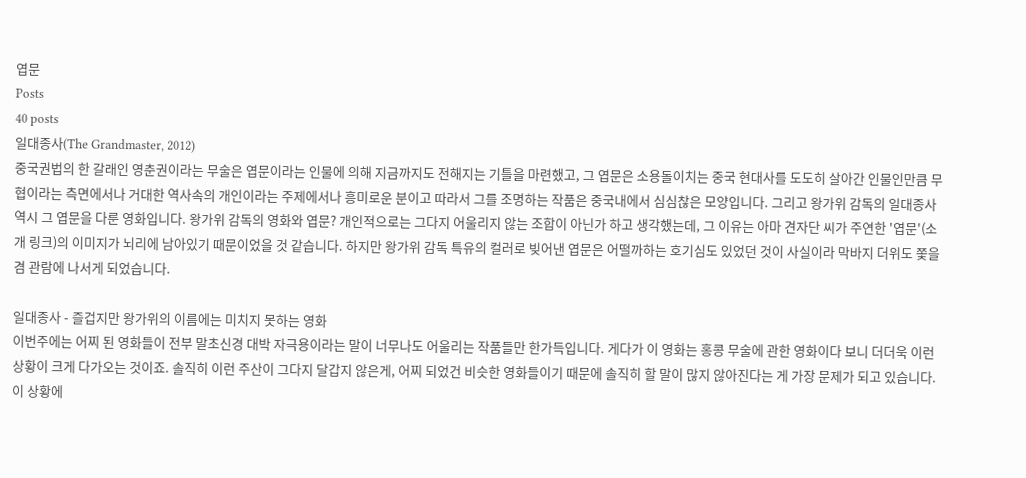엽문
Posts
40 posts
일대종사(The Grandmaster, 2012)
중국권법의 한 갈래인 영춘권이라는 무술은 엽문이라는 인물에 의해 지금까지도 전해지는 기틀을 마련했고, 그 엽문은 소용돌이치는 중국 현대사를 도도히 살아간 인물인만큼 무협이라는 측면에서나 거대한 역사속의 개인이라는 주제에서나 흥미로운 분이고 따라서 그를 조명하는 작품은 중국내에서 심심찮은 모양입니다. 그리고 왕가위 감독의 일대종사 역시 그 엽문을 다룬 영화입니다. 왕가위 감독의 영화와 엽문? 개인적으로는 그다지 어울리지 않는 조합이 아닌가 하고 생각했는데, 그 이유는 아마 견자단 씨가 주연한 '엽문'(소개 링크)의 이미지가 뇌리에 남아있기 때문이었을 것 같습니다. 하지만 왕가위 감독 특유의 컬러로 빚어낸 엽문은 어떨까하는 호기심도 있었던 것이 사실이라 막바지 더위도 쫓을 겸 관람에 나서게 되었습니다.

일대종사 - 즐겁지만 왕가위의 이름에는 미치지 못하는 영화
이번주에는 어찌 된 영화들이 전부 말초신경 대박 자극용이라는 말이 너무나도 어울리는 작품들만 한가득입니다. 게다가 이 영화는 홍콩 무술에 관한 영화이다 보니 더더욱 이런 상황이 크게 다가오는 것이죠. 솔직히 이런 주산이 그다지 달갑지 않은게, 어찌 되었건 비슷한 영화들이기 때문에 솔직히 할 말이 많지 않아진다는 게 가장 문제가 되고 있습니다. 이 상황에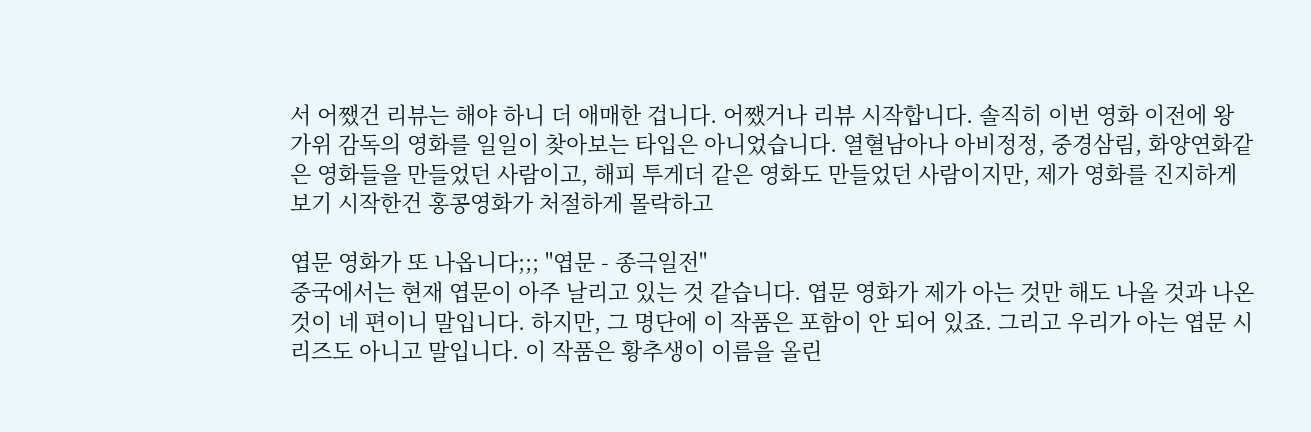서 어쨌건 리뷰는 해야 하니 더 애매한 겁니다. 어쨌거나 리뷰 시작합니다. 솔직히 이번 영화 이전에 왕가위 감독의 영화를 일일이 찾아보는 타입은 아니었습니다. 열혈남아나 아비정정, 중경삼림, 화양연화같은 영화들을 만들었던 사람이고, 해피 투게더 같은 영화도 만들었던 사람이지만, 제가 영화를 진지하게 보기 시작한건 홍콩영화가 처절하게 몰락하고

엽문 영화가 또 나옵니다;;; "엽문 - 종극일전"
중국에서는 현재 엽문이 아주 날리고 있는 것 같습니다. 엽문 영화가 제가 아는 것만 해도 나올 것과 나온 것이 네 편이니 말입니다. 하지만, 그 명단에 이 작품은 포함이 안 되어 있죠. 그리고 우리가 아는 엽문 시리즈도 아니고 말입니다. 이 작품은 황추생이 이름을 올린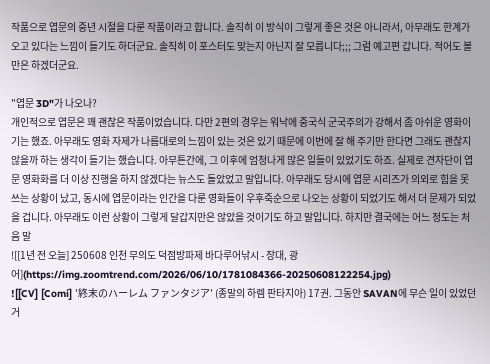작품으로 엽문의 중년 시절을 다룬 작품이라고 합니다. 솔직히 이 방식이 그렇게 좋은 것은 아니라서, 아무래도 한계가 오고 있다는 느낌이 들기도 하더군요. 솔직히 이 포스터도 맞는지 아닌지 잘 모릅니다;;; 그럼 예고편 갑니다. 적어도 볼만은 하겠더군요.

"엽문 3D"가 나오나?
개인적으로 엽문은 꽤 괜찮은 작품이었습니다. 다만 2편의 경우는 워낙에 중국식 군국주의가 강해서 좀 아쉬운 영화이기는 했죠. 아무래도 영화 자제가 나름대로의 느낌이 있는 것은 있기 때문에 이번에 잘 해 주기만 한다면 그래도 괜찮지 않을까 하는 생각이 들기는 했습니다. 아무튼간에, 그 이후에 엄청나게 많은 일들이 있었기도 하죠. 실제로 견자단이 엽문 영화화를 더 이상 진행을 하지 않겠다는 뉴스도 돌았었고 말입니다. 아무래도 당시에 엽문 시리즈가 의외로 힘을 못 쓰는 상황이 났고, 동시에 엽문이라는 인간을 다룬 영화들이 우후죽순으로 나오는 상황이 되었기도 해서 더 문제가 되었을 겁니다. 아무래도 이런 상황이 그렇게 달갑지만은 않았을 것이기도 하고 말입니다. 하지만 결국에는 어느 정도는 처음 말
![[1년 전 오늘] 250608 인천 무의도 덕점방파제 바다루어낚시 - 장대, 광어](https://img.zoomtrend.com/2026/06/10/1781084366-20250608122254.jpg)
![[CV] [Comi] '終末のハーレム ファンタジア' (종말의 하렘 판타지아) 17권. 그동안 SAVAN에 무슨 일이 있었던 거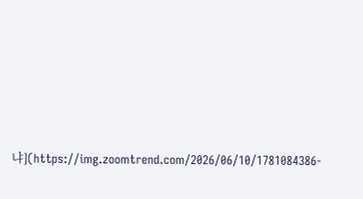냐](https://img.zoomtrend.com/2026/06/10/1781084386-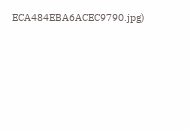ECA484EBA6ACEC9790.jpg)